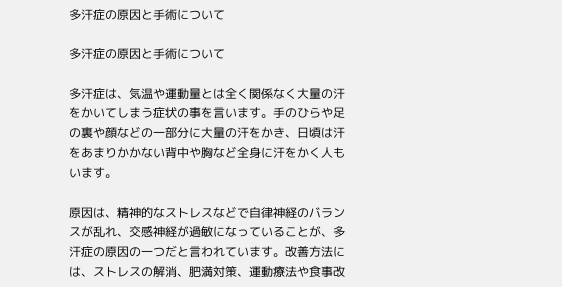多汗症の原因と手術について

多汗症の原因と手術について

多汗症は、気温や運動量とは全く関係なく大量の汗をかいてしまう症状の事を言います。手のひらや足の裏や顔などの一部分に大量の汗をかき、日頃は汗をあまりかかない背中や胸など全身に汗をかく人もいます。

原因は、精神的なストレスなどで自律神経のバランスが乱れ、交感神経が過敏になっていることが、多汗症の原因の一つだと言われています。改善方法には、ストレスの解消、肥満対策、運動療法や食事改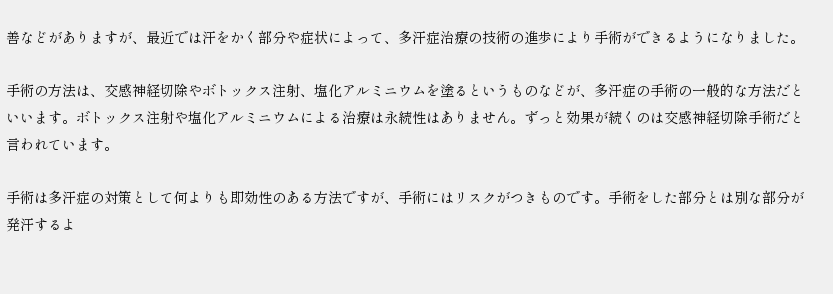善などがありますが、最近では汗をかく部分や症状によって、多汗症治療の技術の進歩により手術ができるようになりました。

手術の方法は、交感神経切除やボトックス注射、塩化アルミニウムを塗るというものなどが、多汗症の手術の一般的な方法だといいます。ボトックス注射や塩化アルミニウムによる治療は永続性はありません。ずっと効果が続くのは交感神経切除手術だと言われています。

手術は多汗症の対策として何よりも即効性のある方法ですが、手術にはリスクがつきものです。手術をした部分とは別な部分が発汗するよ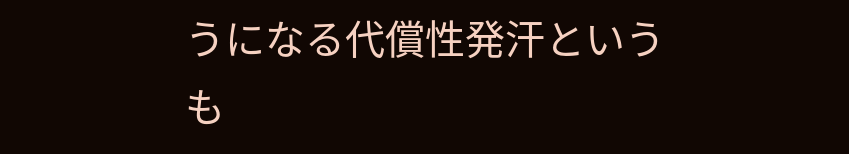うになる代償性発汗というも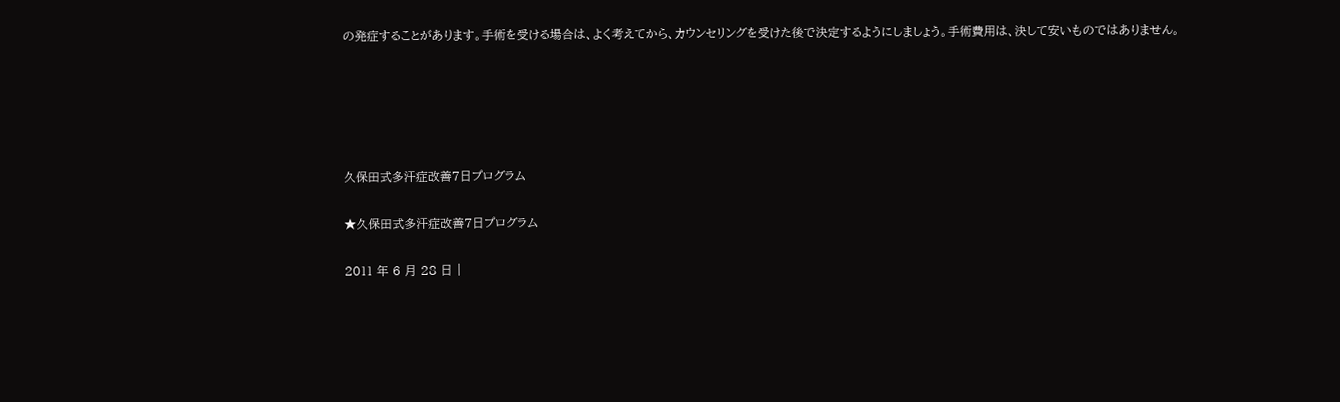の発症することがあります。手術を受ける場合は、よく考えてから、カウンセリングを受けた後で決定するようにしましょう。手術費用は、決して安いものではありません。





久保田式多汗症改善7日プログラム

★久保田式多汗症改善7日プログラム

2011 年 6 月 28 日 |